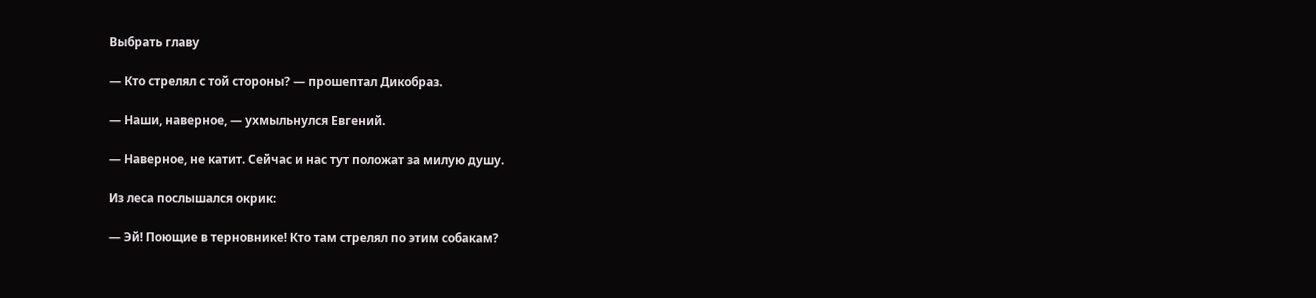Выбрать главу

— Кто стрелял с той стороны? — прошептал Дикобраз.

— Наши, наверное, — ухмыльнулся Евгений.

— Наверное, не катит. Сейчас и нас тут положат за милую душу.

Из леса послышался окрик:

— Эй! Поющие в терновнике! Кто там стрелял по этим собакам?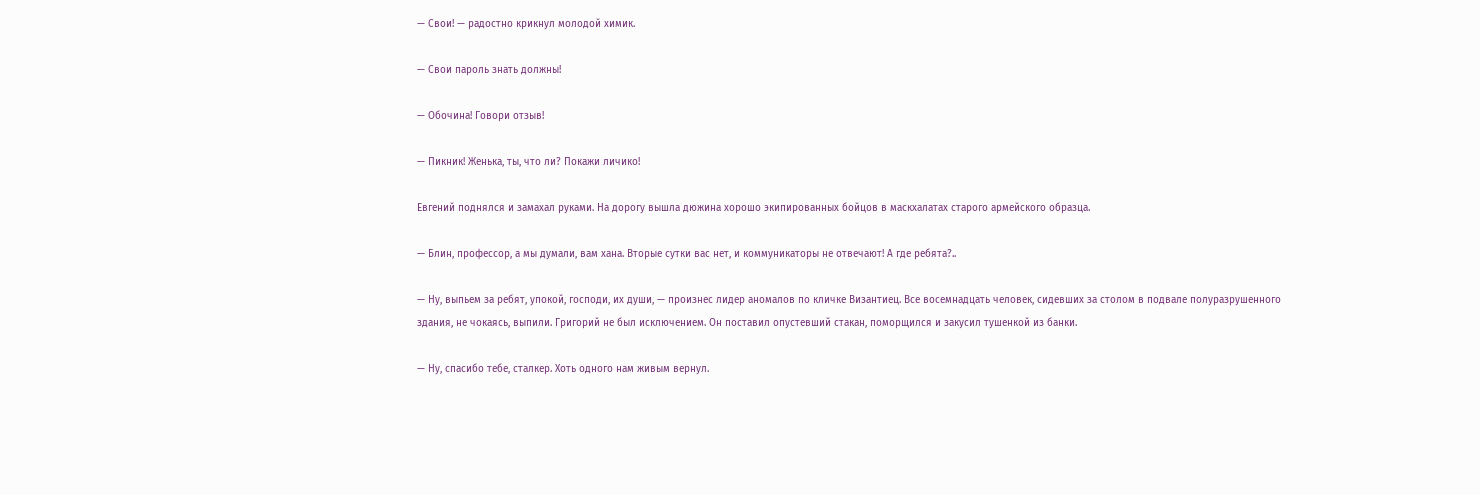— Свои! — радостно крикнул молодой химик.

— Свои пароль знать должны!

— Обочина! Говори отзыв!

— Пикник! Женька, ты, что ли? Покажи личико!

Евгений поднялся и замахал руками. На дорогу вышла дюжина хорошо экипированных бойцов в маскхалатах старого армейского образца.

— Блин, профессор, а мы думали, вам хана. Вторые сутки вас нет, и коммуникаторы не отвечают! А где ребята?..

— Ну, выпьем за ребят, упокой, господи, их души, — произнес лидер аномалов по кличке Византиец. Все восемнадцать человек, сидевших за столом в подвале полуразрушенного здания, не чокаясь, выпили. Григорий не был исключением. Он поставил опустевший стакан, поморщился и закусил тушенкой из банки.

— Ну, спасибо тебе, сталкер. Хоть одного нам живым вернул.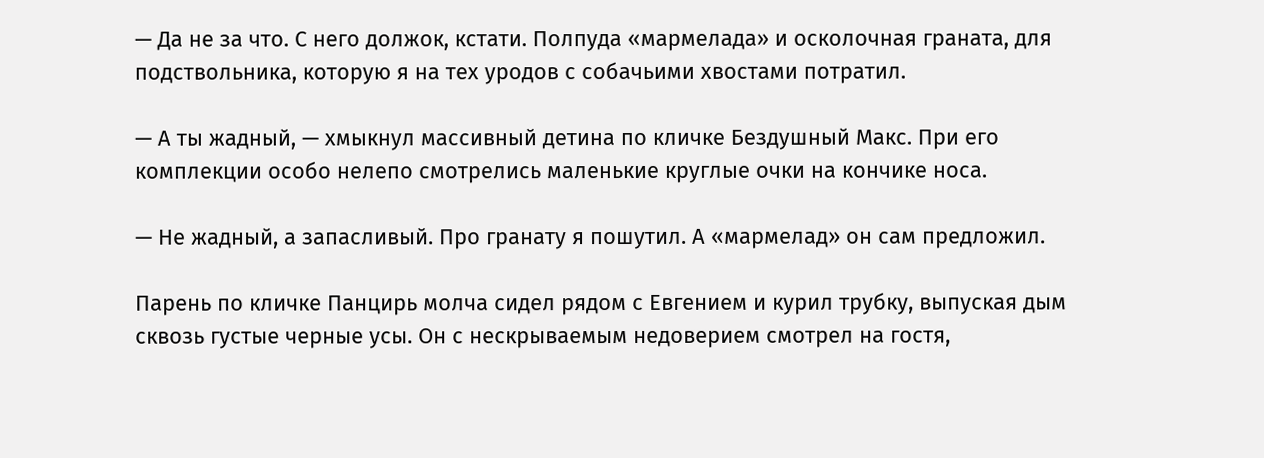— Да не за что. С него должок, кстати. Полпуда «мармелада» и осколочная граната, для подствольника, которую я на тех уродов с собачьими хвостами потратил.

— А ты жадный, — хмыкнул массивный детина по кличке Бездушный Макс. При его комплекции особо нелепо смотрелись маленькие круглые очки на кончике носа.

— Не жадный, а запасливый. Про гранату я пошутил. А «мармелад» он сам предложил.

Парень по кличке Панцирь молча сидел рядом с Евгением и курил трубку, выпуская дым сквозь густые черные усы. Он с нескрываемым недоверием смотрел на гостя,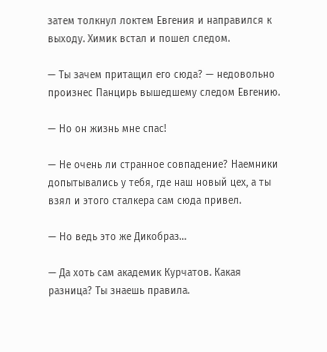затем толкнул локтем Евгения и направился к выходу. Химик встал и пошел следом.

— Ты зачем притащил его сюда? — недовольно произнес Панцирь вышедшему следом Евгению.

— Но он жизнь мне спас!

— Не очень ли странное совпадение? Наемники допытывались у тебя, где наш новый цех, а ты взял и этого сталкера сам сюда привел.

— Но ведь это же Дикобраз…

— Да хоть сам академик Курчатов. Какая разница? Ты знаешь правила.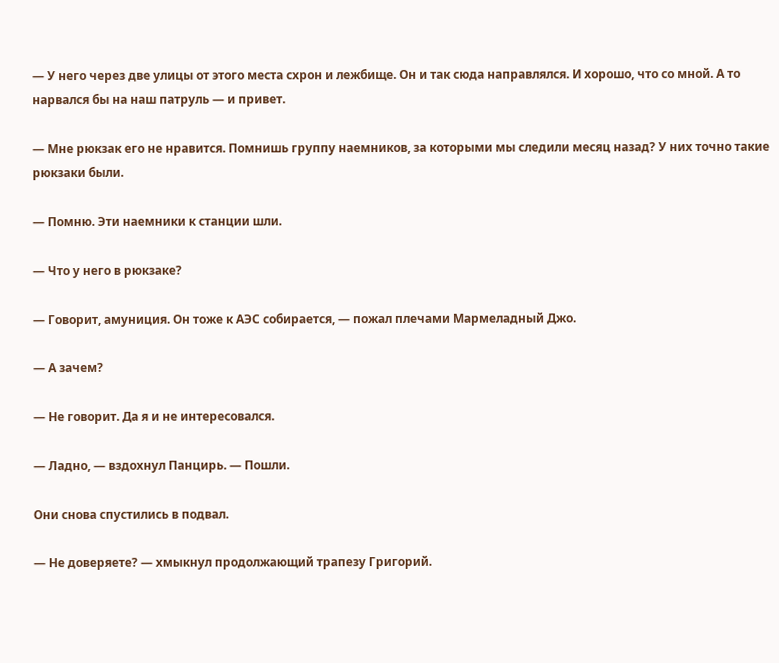— У него через две улицы от этого места схрон и лежбище. Он и так сюда направлялся. И хорошо, что со мной. А то нарвался бы на наш патруль — и привет.

— Мне рюкзак его не нравится. Помнишь группу наемников, за которыми мы следили месяц назад? У них точно такие рюкзаки были.

— Помню. Эти наемники к станции шли.

— Что у него в рюкзаке?

— Говорит, амуниция. Он тоже к АЭС собирается, — пожал плечами Мармеладный Джо.

— А зачем?

— Не говорит. Да я и не интересовался.

— Ладно, — вздохнул Панцирь. — Пошли.

Они снова спустились в подвал.

— Не доверяете? — хмыкнул продолжающий трапезу Григорий.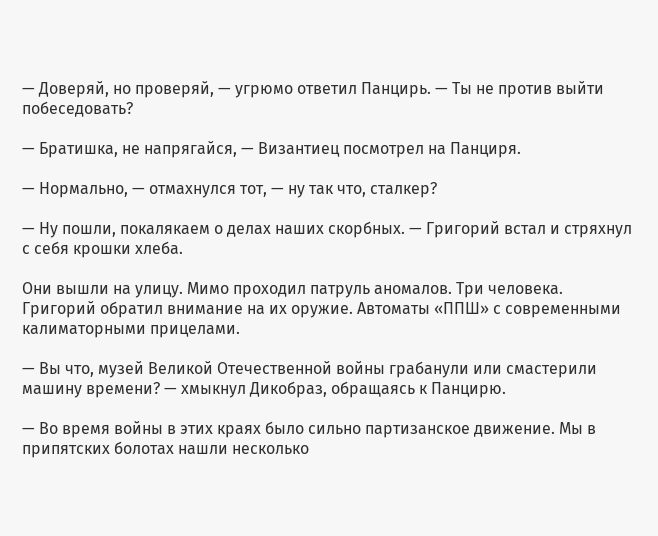— Доверяй, но проверяй, — угрюмо ответил Панцирь. — Ты не против выйти побеседовать?

— Братишка, не напрягайся, — Византиец посмотрел на Панциря.

— Нормально, — отмахнулся тот, — ну так что, сталкер?

— Ну пошли, покалякаем о делах наших скорбных. — Григорий встал и стряхнул с себя крошки хлеба.

Они вышли на улицу. Мимо проходил патруль аномалов. Три человека. Григорий обратил внимание на их оружие. Автоматы «ППШ» с современными калиматорными прицелами.

— Вы что, музей Великой Отечественной войны грабанули или смастерили машину времени? — хмыкнул Дикобраз, обращаясь к Панцирю.

— Во время войны в этих краях было сильно партизанское движение. Мы в припятских болотах нашли несколько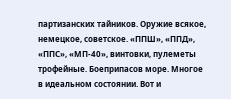партизанских тайников. Оружие всякое, немецкое, советское. «ППШ», «ППД», «ППС», «МП-40», винтовки, пулеметы трофейные. Боеприпасов море. Многое в идеальном состоянии. Вот и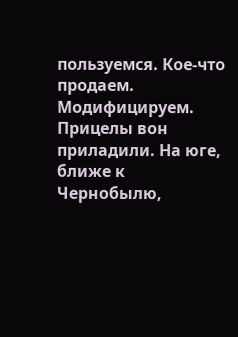пользуемся. Кое-что продаем. Модифицируем. Прицелы вон приладили. На юге, ближе к Чернобылю,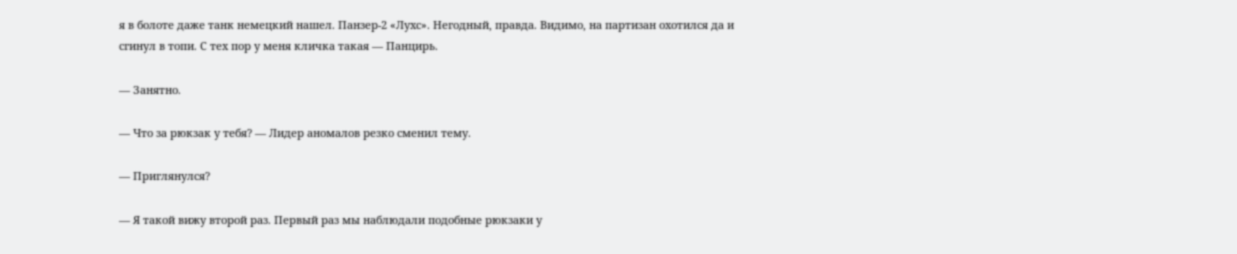я в болоте даже танк немецкий нашел. Панзер-2 «Лухс». Негодный, правда. Видимо, на партизан охотился да и сгинул в топи. С тех пор у меня кличка такая — Панцирь.

— Занятно.

— Что за рюкзак у тебя? — Лидер аномалов резко сменил тему.

— Приглянулся?

— Я такой вижу второй раз. Первый раз мы наблюдали подобные рюкзаки у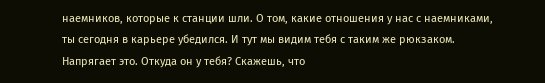наемников, которые к станции шли. О том, какие отношения у нас с наемниками, ты сегодня в карьере убедился. И тут мы видим тебя с таким же рюкзаком. Напрягает это. Откуда он у тебя? Скажешь, что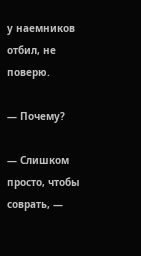у наемников отбил, не поверю.

— Почему?

— Слишком просто, чтобы соврать, —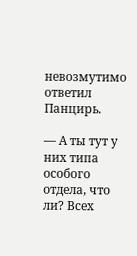невозмутимо ответил Панцирь.

— А ты тут у них типа особого отдела, что ли? Всех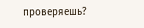проверяешь?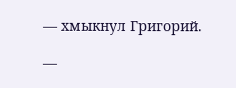— хмыкнул Григорий.

—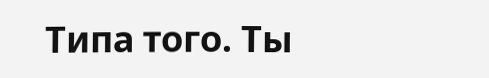Типа того. Ты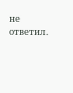не ответил.